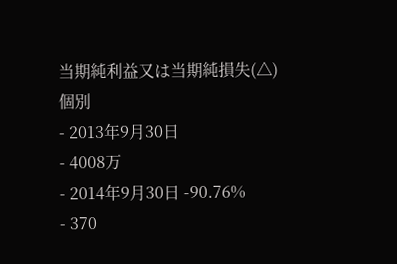当期純利益又は当期純損失(△)
個別
- 2013年9月30日
- 4008万
- 2014年9月30日 -90.76%
- 370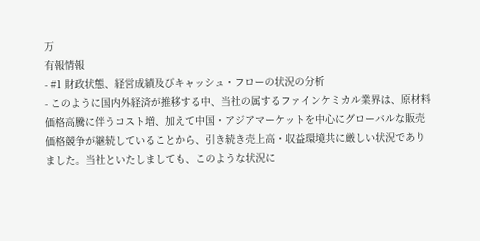万
有報情報
- #1 財政状態、経営成績及びキャッシュ・フローの状況の分析
- このように国内外経済が推移する中、当社の属するファインケミカル業界は、原材料価格高騰に伴うコスト増、加えて中国・アジアマーケットを中心にグローバルな販売価格競争が継続していることから、引き続き売上高・収益環境共に厳しい状況でありました。当社といたしましても、このような状況に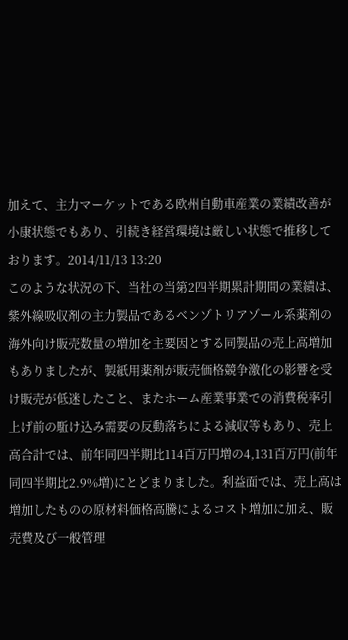加えて、主力マーケットである欧州自動車産業の業績改善が小康状態でもあり、引続き経営環境は厳しい状態で推移しております。2014/11/13 13:20
このような状況の下、当社の当第2四半期累計期間の業績は、紫外線吸収剤の主力製品であるベンゾトリアゾール系薬剤の海外向け販売数量の増加を主要因とする同製品の売上高増加もありましたが、製紙用薬剤が販売価格競争激化の影響を受け販売が低迷したこと、またホーム産業事業での消費税率引上げ前の駈け込み需要の反動落ちによる減収等もあり、売上高合計では、前年同四半期比114百万円増の4,131百万円(前年同四半期比2.9%増)にとどまりました。利益面では、売上高は増加したものの原材料価格高騰によるコスト増加に加え、販売費及び一般管理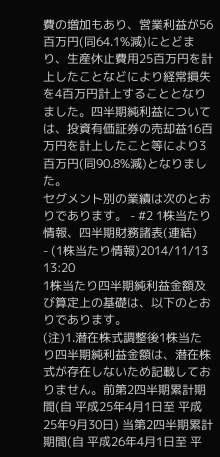費の増加もあり、営業利益が56百万円(同64.1%減)にとどまり、生産休止費用25百万円を計上したことなどにより経常損失を4百万円計上することとなりました。四半期純利益については、投資有価証券の売却益16百万円を計上したこと等により3百万円(同90.8%減)となりました。
セグメント別の業績は次のとおりであります。 - #2 1株当たり情報、四半期財務諸表(連結)
- (1株当たり情報)2014/11/13 13:20
1株当たり四半期純利益金額及び算定上の基礎は、以下のとおりであります。
(注)1.潜在株式調整後1株当たり四半期純利益金額は、潜在株式が存在しないため記載しておりません。前第2四半期累計期間(自 平成25年4月1日至 平成25年9月30日) 当第2四半期累計期間(自 平成26年4月1日至 平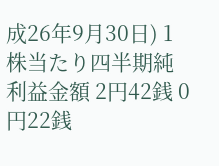成26年9月30日) 1株当たり四半期純利益金額 2円42銭 0円22銭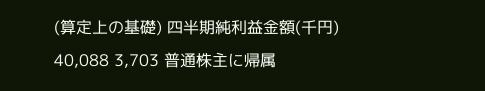(算定上の基礎) 四半期純利益金額(千円) 40,088 3,703 普通株主に帰属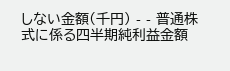しない金額(千円) - - 普通株式に係る四半期純利益金額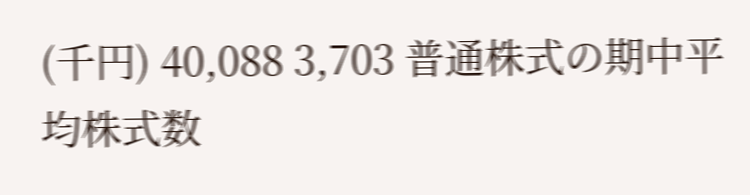(千円) 40,088 3,703 普通株式の期中平均株式数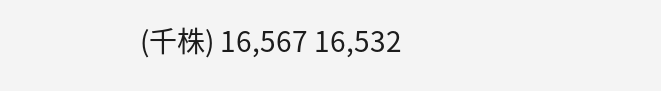(千株) 16,567 16,532